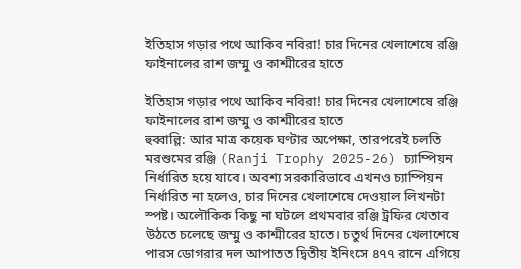ইতিহাস গড়ার পথে আকিব নবিরা! চার দিনের খেলাশেষে রঞ্জি ফাইনালের রাশ জম্মু ও কাশ্মীরের হাতে

ইতিহাস গড়ার পথে আকিব নবিরা! চার দিনের খেলাশেষে রঞ্জি ফাইনালের রাশ জম্মু ও কাশ্মীরের হাতে
হুব্বাল্লি: আর মাত্র কয়েক ঘণ্টার অপেক্ষা, তারপরেই চলতি মরশুমের রঞ্জি (Ranji Trophy 2025-26) চ্যাম্পিয়ন নির্ধারিত হয়ে যাবে। অবশ্য সরকারিভাবে এখনও চ্যাম্পিয়ন নির্ধারিত না হলেও, চার দিনের খেলাশেষে দেওয়াল লিখনটা স্পষ্ট। অলৌকিক কিছু না ঘটলে প্রথমবার রঞ্জি ট্রফির খেতাব উঠতে চলেছে জম্মু ও কাশ্মীরের হাতে। চতুর্থ দিনের খেলাশেষে পারস ডোগরার দল আপাতত দ্বিতীয় ইনিংসে ৪৭৭ রানে এগিয়ে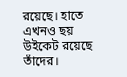রয়েছে। হাতে এখনও ছয় উইকেট রয়েছে তাঁদের।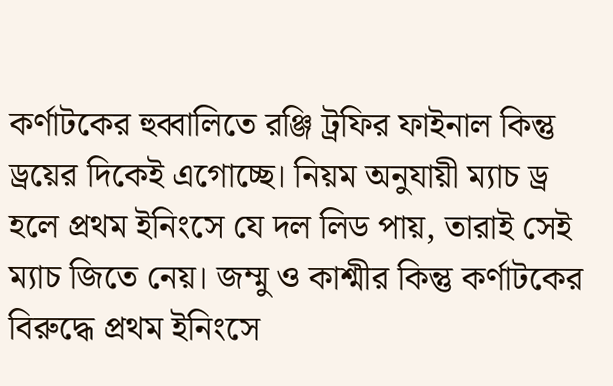কর্ণাটকের হুব্বালিতে রঞ্জি ট্রফির ফাইনাল কিন্তু ড্রয়ের দিকেই এগোচ্ছে। নিয়ম অনুযায়ী ম্যাচ ড্র হলে প্রথম ইনিংসে যে দল লিড পায়, তারাই সেই ম্যাচ জিতে নেয়। জম্মু ও কাশ্মীর কিন্তু কর্ণাটকের বিরুদ্ধে প্রথম ইনিংসে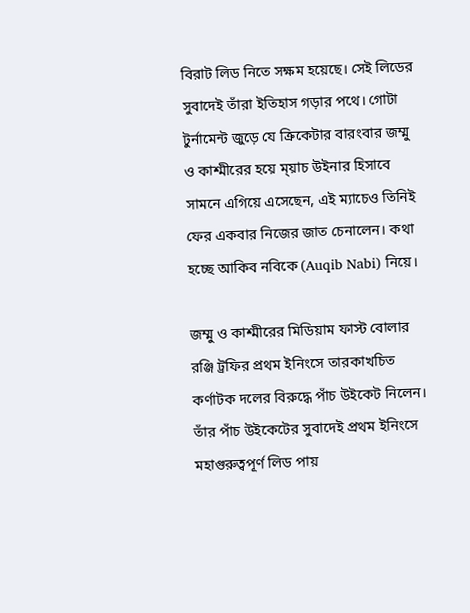বিরাট লিড নিতে সক্ষম হয়েছে। সেই লিডের সুবাদেই তাঁরা ইতিহাস গড়ার পথে। গোটা টুর্নামেন্ট জুড়ে যে ক্রিকেটার বারংবার জম্মু ও কাশ্মীরের হয়ে ম্য়াচ উইনার হিসাবে সামনে এগিয়ে এসেছেন, এই ম্যাচেও তিনিই ফের একবার নিজের জাত চেনালেন। কথা হচ্ছে আকিব নবিকে (Auqib Nabi) নিয়ে।

জম্মু ও কাশ্মীরের মিডিয়াম ফাস্ট বোলার রঞ্জি ট্রফির প্রথম ইনিংসে তারকাখচিত কর্ণাটক দলের বিরুদ্ধে পাঁচ উইকেট নিলেন। তাঁর পাঁচ উইকেটের সুবাদেই প্রথম ইনিংসে মহাগুরুত্বপূর্ণ লিড পায়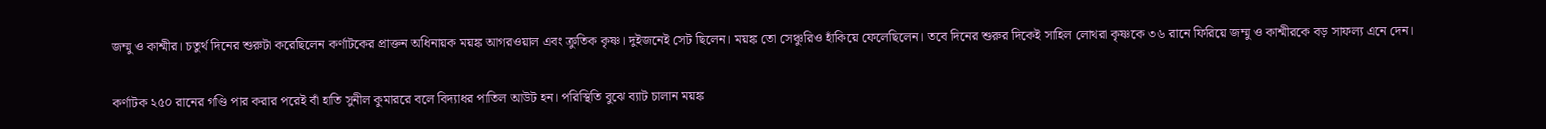জম্মু ও কাশ্মীর। চতুর্থ দিনের শুরুটা করেছিলেন কর্ণাটকের প্রাক্তন অধিনায়ক ময়ঙ্ক আগরওয়াল এবং ক্রুতিক কৃষ্ণ। দুইজনেই সেট ছিলেন। ময়ঙ্ক তো সেঞ্চুরিও হাঁকিয়ে ফেলেছিলেন। তবে দিনের শুরুর দিকেই সাহিল লোথরা কৃষ্ণকে ৩৬ রানে ফিরিয়ে জম্মু ও কাশ্মীরকে বড় সাফল্য এনে দেন।

কর্ণাটক ২৫০ রানের গণ্ডি পার করার পরেই বাঁ হাতি সুনীল কুমাররে বলে বিদ্যাধর পাতিল আউট হন। পরিস্থিতি বুঝে ব্যাট চালান ময়ঙ্ক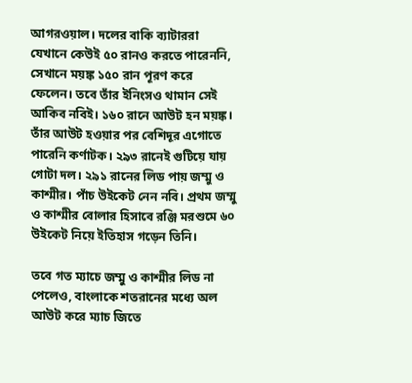আগরওয়াল। দলের বাকি ব্যাটাররা যেখানে কেউই ৫০ রানও করতে পারেননি, সেখানে ময়ঙ্ক ১৫০ রান পূরণ করে ফেলেন। তবে তাঁর ইনিংসও থামান সেই আকিব নবিই। ১৬০ রানে আউট হন ময়ঙ্ক। তাঁর আউট হওয়ার পর বেশিদূর এগোতে পারেনি কর্ণাটক। ২৯৩ রানেই গুটিয়ে যায় গোটা দল। ২৯১ রানের লিড পায় জম্মু ও কাশ্মীর। পাঁচ উইকেট নেন নবি। প্রথম জম্মু ও কাশ্মীর বোলার হিসাবে রঞ্জি মরশুমে ৬০ উইকেট নিয়ে ইতিহাস গড়েন তিনি।

তবে গত ম্যাচে জম্মু ও কাশ্মীর লিড না পেলেও, বাংলাকে শতরানের মধ্যে অল আউট করে ম্যাচ জিতে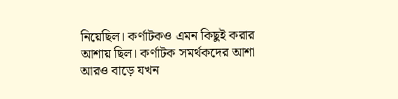নিয়েছিল। কর্ণাটকও এমন কিছুই করার আশায় ছিল। কর্ণাটক সমর্থকদের আশা আরও বাড়ে যখন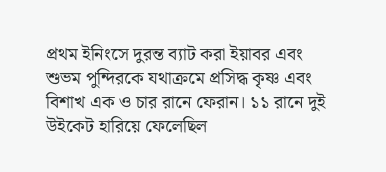প্রথম ইনিংসে দুরন্ত ব্যাট করা ইয়াবর এবং শুভম পুন্দিরকে যথাক্রমে প্রসিদ্ধ কৃষ্ণ এবং বিশাখ এক ও চার রানে ফেরান। ১১ রানে দুই উইকেট হারিয়ে ফেলেছিল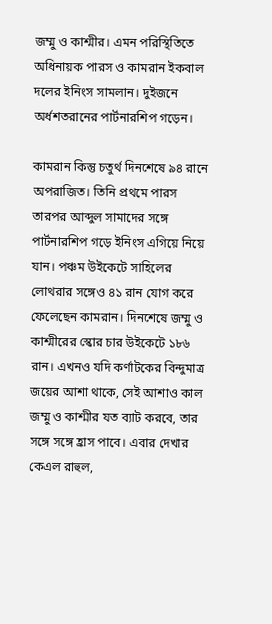জম্মু ও কাশ্মীর। এমন পরিস্থিতিতে অধিনায়ক পারস ও কামরান ইকবাল দলের ইনিংস সামলান। দুইজনে অর্ধশতরানের পার্টনারশিপ গড়েন।

কামরান কিন্তু চতুর্থ দিনশেষে ৯৪ রানে অপরাজিত। তিনি প্রথমে পারস তারপর আব্দুল সামাদের সঙ্গে পার্টনারশিপ গড়ে ইনিংস এগিয়ে নিয়ে যান। পঞ্চম উইকেটে সাহিলের লোথরার সঙ্গেও ৪১ রান যোগ করে ফেলেছেন কামরান। দিনশেষে জম্মু ও কাশ্মীরের স্কোর চার উইকেটে ১৮৬ রান। এখনও যদি কর্ণাটকের বিন্দুমাত্র জয়ের আশা থাকে, সেই আশাও কাল জম্মু ও কাশ্মীর যত ব্যাট করবে, তার সঙ্গে সঙ্গে হ্রাস পাবে। এবার দেখার কেএল রাহুল,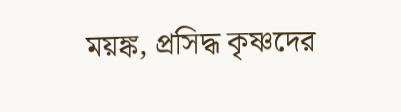ময়ঙ্ক, প্রসিদ্ধ কৃষ্ণদের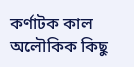কর্ণাটক কাল অলৌকিক কিছু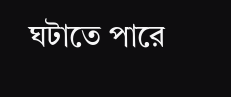ঘটাতে পারে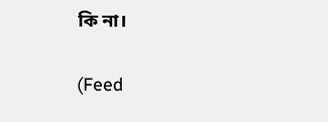কি না।

(Feed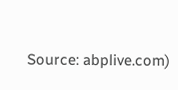Source: abplive.com)